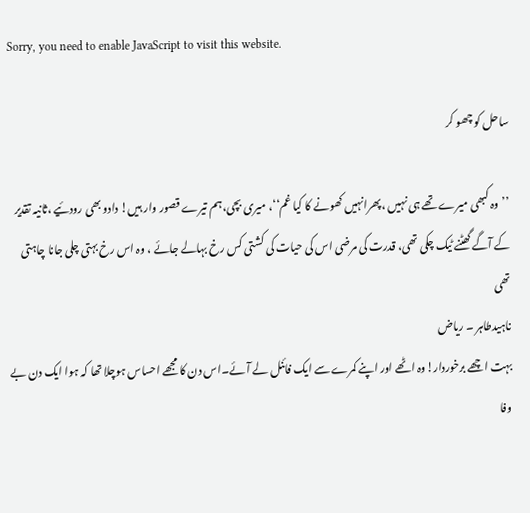Sorry, you need to enable JavaScript to visit this website.

ساحل کو چھو کر

’’وہ کبھی میرے تھے ہی نہیں ،پھرانہیں کھونے کا کیا غم‘‘، میری بچی،ہم تیرے قصور وار ہیں! دادو بھی رودئیے ،ثانیہ تقدیر کے آگے گھٹنے ٹیک چکی تھی، قدرت کی مرضی اس کی حیات کی کشتی کس رخ بہالے جائے ، وہ اس رخ بہتی چلی جانا چاہتی تھی
ناہیدطاہر ۔ ریاض
بہت اچھے برخوردار!وہ اٹھے اور اپنے کمرے سے ایک فائنل لے آئے۔اس دن کا مجھے احساس ہوچلا تھا کہ ہوا ایک دن بے وفا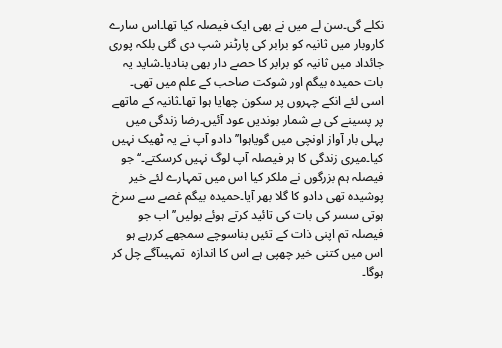نکلے گی۔سن لے میں نے بھی ایک فیصلہ کیا تھا۔اس سارے کاروبار میں ثانیہ کو برابر کی پارٹنر شپ دی گئی بلکہ پوری جائداد میں ثانیہ کو برابر کا حصے دار بھی بنادیا۔شاید یہ بات حمیدہ بیگم اور شوکت صاحب کے علم میں تھی۔ اسی لئے انکے چہروں پر سکون چھایا ہوا تھا۔ثانیہ کے ماتھے پر پسینے کی بے شمار بوندیں عود آئیں۔رضا زندگی میں پہلی بار آواز اونچی میں گویاہوا’’دادو آپ نے یہ ٹھیک نہیں کیا۔میری زندگی کا ہر فیصلہ آپ لوگ نہیں کرسکتے۔‘‘جو فیصلہ ہم بزرگوں نے ملکر کیا اس میں تمہارے لئے خیر پوشیدہ تھی دادو کا گلا بھر آیا۔حمیدہ بیگم غصے سے سرخ ہوتی سسر کی بات کی تائید کرتے ہوئے بولیں’’اب جو فیصلہ تم اپنی ذات کے تئیں بناسوچے سمجھے کررہے ہو اس میں کتنی خیر چھپی ہے اس کا اندازہ  تمہیںآگے چل کر ہوگا۔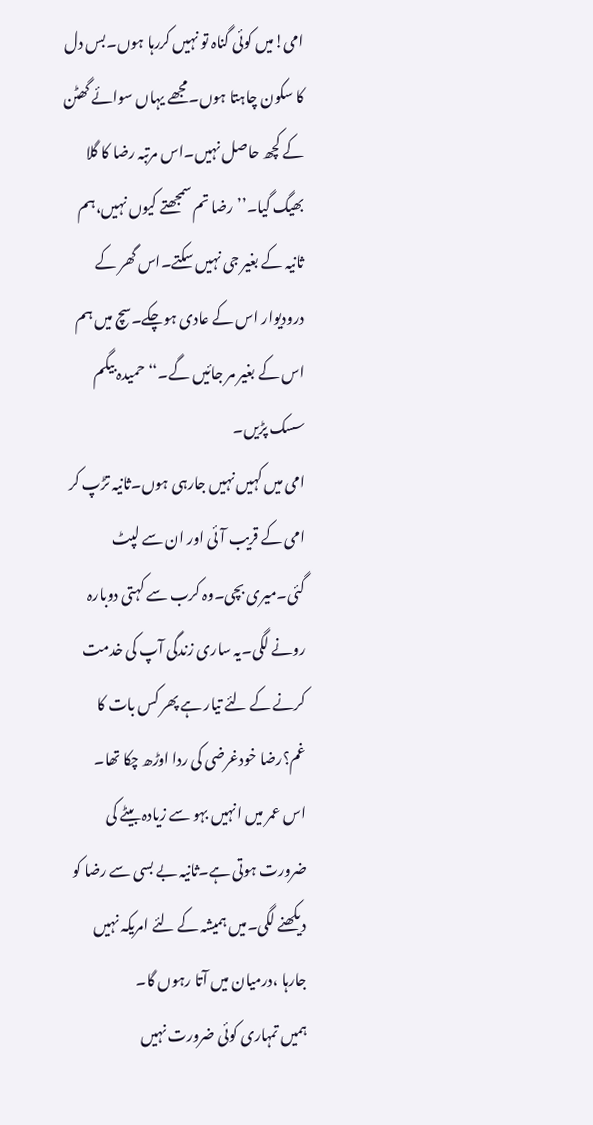امی!میں کوئی گناہ تو نہیں کررہا ہوں۔بس دل کا سکون چاہتا ہوں۔مجھے یہاں سوائے گھٹن کے کچھ حاصل نہیں۔اس مرتبہ رضا کا گلا بھیگ گیا۔’’رضا تم سمجھتے کیوں نہیں،ہم ثانیہ کے بغیر جی نہیں سکتے۔اس گھر کے درودیوار اس کے عادی ہوچکے۔سچ میں ہم اس کے بغیر مر جائیں گے۔‘‘حمیدہ بیگم سسک پڑیں۔
امی میں کہیں نہیں جارہی ہوں۔ثانیہ تڑپ کر امی کے قریب آئی اور ان سے لپٹ گئی۔میری بچی۔وہ کرب سے کہتی دوبارہ رونے لگی۔یہ ساری زندگی آپ کی خدمت کرنے کے لئے تیار ہے پھر کس بات کا غم؟رضا خودغرضی کی ردا اوڑھ چکا تھا۔
اس عمر میں انہیں بہو سے زیادہ بیٹے کی ضرورت ہوتی ہے۔ثانیہ بے بسی سے رضا کو دیکھنے لگی۔میں ہمیشہ کے لئے امریکہ نہیں جارہا ،درمیان میں آتا رہوں گا۔
ہمیں تمہاری کوئی ضرورت نہیں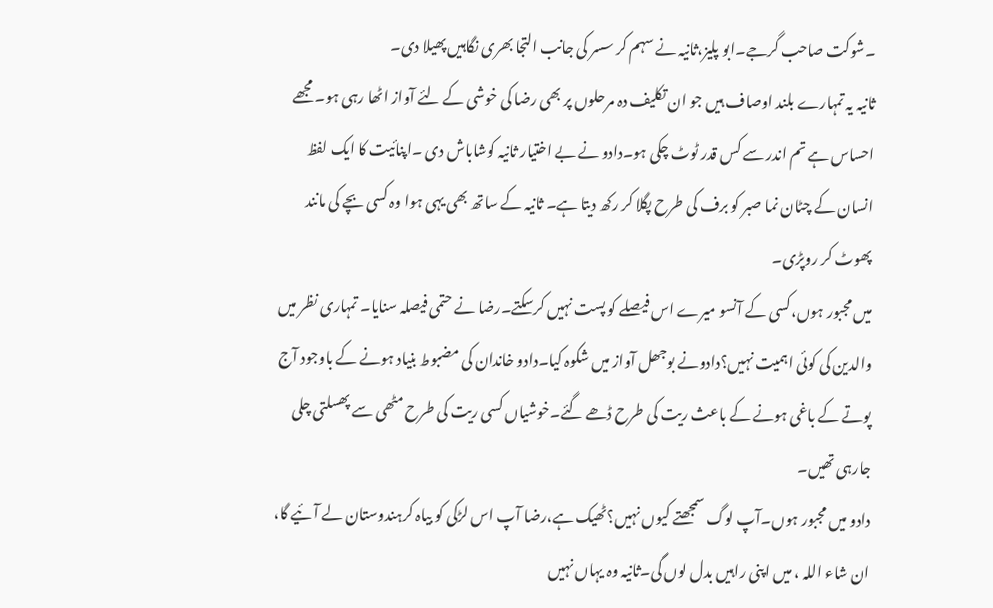۔شوکت صاحب گرجے۔ابو پلیز،ثانیہ نے سہم کر سسر کی جانب التجا بھری نگاہیں پھیلا دی۔
ثانیہ یہ تمہارے بلند اوصاف ہیں جو ان تکلیف دہ مرحلوں پر بھی رضا کی خوشی کے لئے آواز اٹھا رہی ہو۔ مجھے احساس ہے تم اندر سے کس قدر ٹوٹ چکی ہو۔دادو نے بے اختیار ثانیہ کوشاباش دی ۔اپنائیت کا ایک لفظ انسان کے چٹان نما صبر کو برف کی طرح پگلا کر رکھ دیتا ہے۔ ثانیہ کے ساتھ بھی یہی ہوا وہ کسی بچے کی مانند پھوٹ کر روپڑی۔
میں مجبور ہوں،کسی کے آنسو میرے اس فیصلے کو پست نہیں کرسکتے۔رضا نے حتمی فیصلہ سنایا۔ تمہاری نظر میں والدین کی کوئی اہمیت نہیں؟دادونے بوجھل آواز میں شکوہ کیا۔دادو خاندان کی مضبوط بنیاد ہونے کے باوجود آج پوتے کے باغی ہونے کے باعث ریت کی طرح ڈھے گئے۔خوشیاں کسی ریت کی طرح مٹھی سے پھسلتی چلی جارہی تھیں۔
دادو میں مجبور ہوں۔آپ لوگ سمجھتے کیوں نہیں؟ٹھیک ہے،رضا آپ اس لڑکی کو بیاہ کرہندوستان لے آئیے گا، ان شاء اللہ ، میں اپنی راہیں بدل لوں گی۔ثانیہ وہ یہاں نہیں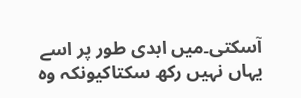آسکتی۔میں ابدی طور پر اسے یہاں نہیں رکھ سکتاکیونکہ وہ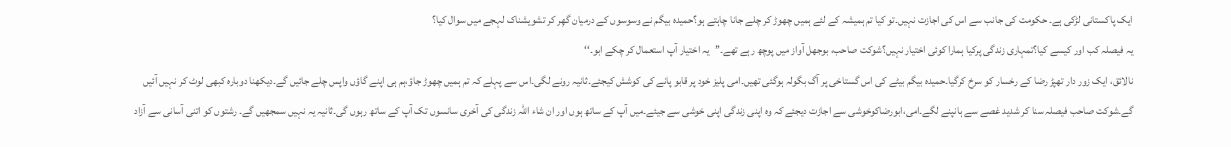ایک پاکستانی لڑکی ہے۔ حکومت کی جانب سے اس کی اجازت نہیں۔تو کیا تم ہمیشہ کے لئے ہمیں چھوڑ کر چلے جانا چاہتے ہو؟حمیدہ بیگم نے وسوسوں کے درمیان گھِر کر تشویشناک لہجے میں سوال کیا؟
یہ فیصلہ کب اور کیسے کیا؟تمہاری زندگی پرکیا ہمارا کوئی اختیار نہیں؟شوکت صاحب، بوجھل آواز میں پوچھ رہے تھے۔’’یہ اختیار آپ استعمال کر چکے ابو۔‘‘
نالائق، ایک زور دار تھپڑ رضا کے رخسار کو سرخ کرگیا۔حمیدہ بیگم بیٹے کی اس گستاخی پر آگ بگولہ ہوگئی تھیں۔امی پلیز خود پر قابو پانے کی کوشش کیجئے۔ثانیہ رونے لگی۔اس سے پہلے کہ تم ہمیں چھوڑ جاؤ،ہم ہی اپنے گاؤں واپس چلے جائیں گے۔دیکھنا دوبارہ کبھی لوٹ کر نہیں آئیں گے۔شوکت صاحب فیصلہ سنا کر شدید غصے سے ہانپنے لگے۔امی،ابورضاکوخوشی سے اجازت دیجئے کہ وہ اپنی زندگی اپنی خوشی سے جیئے۔میں آپ کے ساتھ ہوں اور ان شاء اللہ زندگی کی آخری سانسوں تک آپ کے ساتھ رہوں گی۔ثانیہ یہ نہیں سمجھیں گے۔ رشتوں کو اتنی آسانی سے آزاد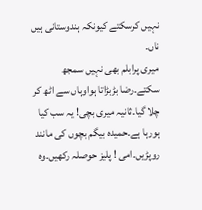نہیں کرسکتے کیونکہ ہندوستانی ہیں ناں۔
میری پرابلم بھی نہیں سمجھ سکتے۔رضا بڑبڑاتا ہواوہاں سے اٹھ کر چلا گیا۔ثانیہ میری بچی! یہ سب کیا ہورہا ہے۔حمیدہ بیگم بچوں کی مانند روپڑیں۔امی ! پلیز حوصلہ رکھیں۔وہ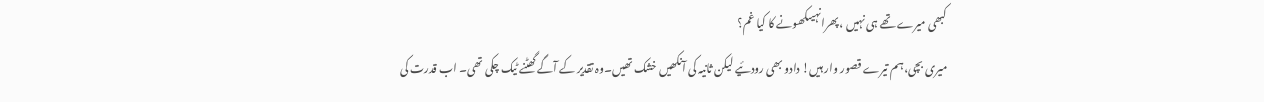کبھی میرے تھے ہی نہیں ،پھرانہیںکھونے کا کیا غم؟
میری بچی،ہم تیرے قصور وار ہیں! دادو بھی رودئیے لیکن ثانیہ کی آنکھیں خشک تھیں۔وہ تقدیر کے آگے گھٹنے ٹیک چکی تھی۔ اب قدرت کی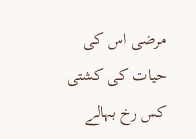مرضی اس کی حیات کی کشتی کس رخ بہالے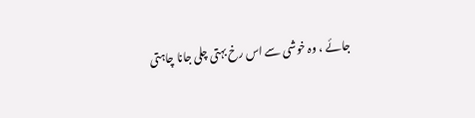جائے ، وہ خوشی سے اس رخ بہتی چلی جانا چاہتی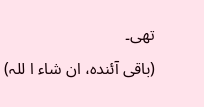تھی۔
(باقی آئندہ، ان شاء ا للہ)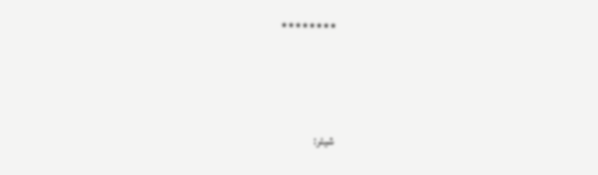٭٭٭٭٭٭٭٭



شیئر: